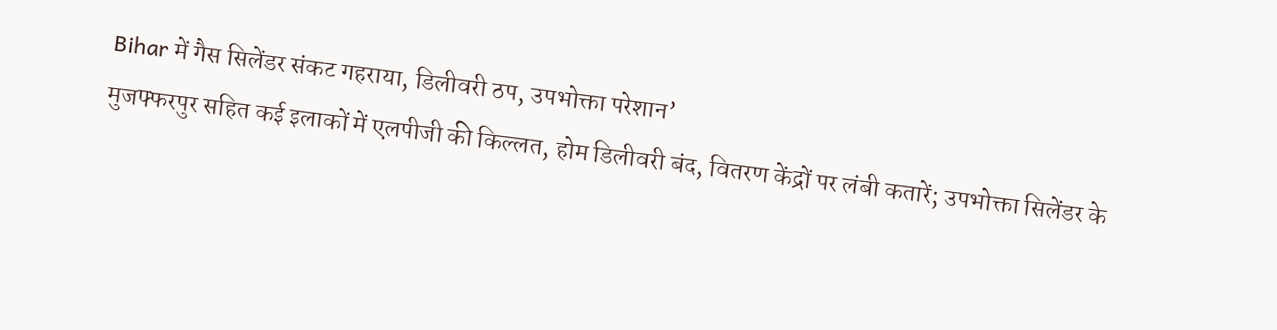Bihar में गैस सिलेंडर संकट गहराया, डिलीवरी ठप, उपभोक्ता परेशान’
मुजफ्फरपुर सहित कई इलाकों में एलपीजी की किल्लत, होम डिलीवरी बंद, वितरण केंद्रों पर लंबी कतारें; उपभोक्ता सिलेंडर के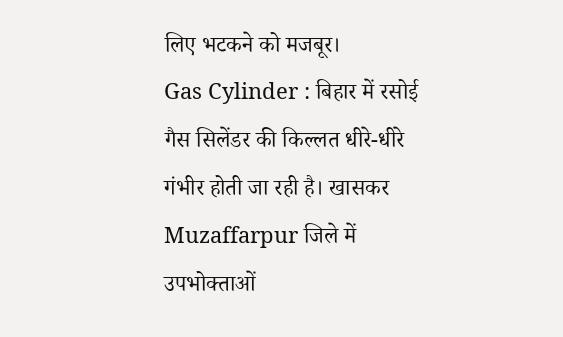लिए भटकने को मजबूर।
Gas Cylinder : बिहार में रसोई गैस सिलेंडर की किल्लत धीरे-धीरे गंभीर होती जा रही है। खासकर Muzaffarpur जिले में उपभोक्ताओं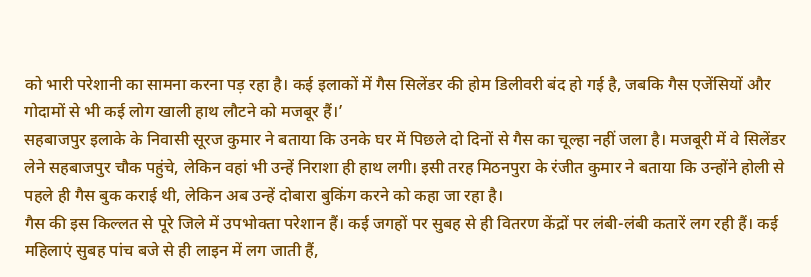को भारी परेशानी का सामना करना पड़ रहा है। कई इलाकों में गैस सिलेंडर की होम डिलीवरी बंद हो गई है, जबकि गैस एजेंसियों और गोदामों से भी कई लोग खाली हाथ लौटने को मजबूर हैं।’
सहबाजपुर इलाके के निवासी सूरज कुमार ने बताया कि उनके घर में पिछले दो दिनों से गैस का चूल्हा नहीं जला है। मजबूरी में वे सिलेंडर लेने सहबाजपुर चौक पहुंचे, लेकिन वहां भी उन्हें निराशा ही हाथ लगी। इसी तरह मिठनपुरा के रंजीत कुमार ने बताया कि उन्होंने होली से पहले ही गैस बुक कराई थी, लेकिन अब उन्हें दोबारा बुकिंग करने को कहा जा रहा है।
गैस की इस किल्लत से पूरे जिले में उपभोक्ता परेशान हैं। कई जगहों पर सुबह से ही वितरण केंद्रों पर लंबी-लंबी कतारें लग रही हैं। कई महिलाएं सुबह पांच बजे से ही लाइन में लग जाती हैं,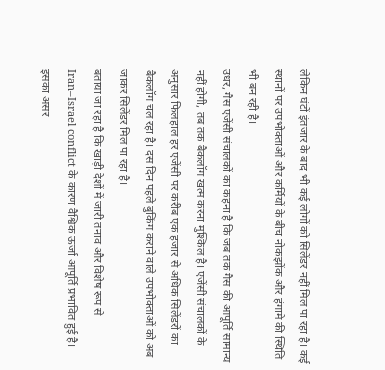लेकिन घंटों इंतजार के बाद भी कई लोगों को सिलेंडर नहीं मिल पा रहा है। कई स्थानों पर उपभोक्ताओं और कर्मियों के बीच नोकझोंक और हंगामे की स्थिति भी बन रही है।
उधर, गैस एजेंसी संचालकों का कहना है कि जब तक गैस की आपूर्ति सामान्य नहीं होगी, तब तक बैकलॉग खत्म करना मुश्किल है। एजेंसी संचालकों के अनुसार फिलहाल हर एजेंसी पर करीब एक हजार से अधिक सिलेंडरों का बैकलॉग चल रहा है। दस दिन पहले बुकिंग कराने वाले उपभोक्ताओं को अब जाकर सिलेंडर मिल पा रहा है।
बताया जा रहा है कि खाड़ी देशों में जारी तनाव और विशेष रूप से Iran–Israel conflict के कारण वैश्विक ऊर्जा आपूर्ति प्रभावित हुई है। इसका असर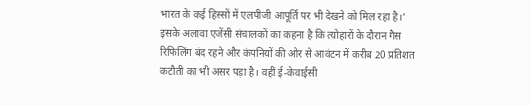भारत के कई हिस्सों में एलपीजी आपूर्ति पर भी देखने को मिल रहा है।’
इसके अलावा एजेंसी संचालकों का कहना है कि त्योहारों के दौरान गैस रिफिलिंग बंद रहने और कंपनियों की ओर से आवंटन में करीब 20 प्रतिशत कटौती का भी असर पड़ा है। वहीं ई-केवाईसी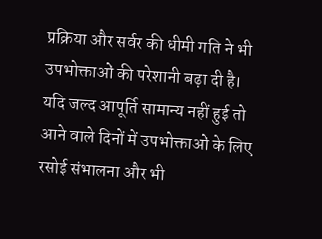प्रक्रिया और सर्वर की धीमी गति ने भी उपभोक्ताओं की परेशानी बढ़ा दी है।
यदि जल्द आपूर्ति सामान्य नहीं हुई तो आने वाले दिनों में उपभोक्ताओं के लिए रसोई संभालना और भी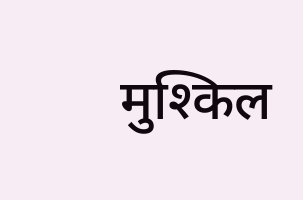मुश्किल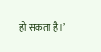हो सकता है।’